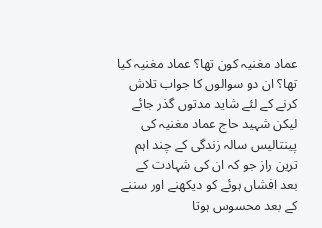عماد مغنیہ کون تھا؟ عماد مغنیہ کیا تھا؟ ان دو سوالوں کا جواب تلاش کرنے کے لئے شاید مدتوں گذر جائے لیکن شہید حاج عماد مغنیہ کی پینتالیس سالہ زندگی کے چند اہم ترین راز جو کہ ان کی شہادت کے بعد افشاں ہوئے کو دیکھنے اور سننے کے بعد محسوس ہوتا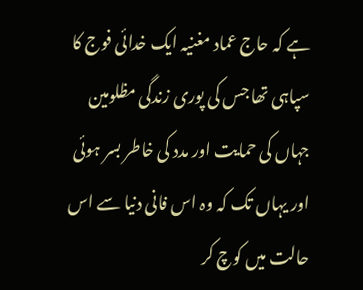ہے کہ حاج عماد مغنیہ ایک خدائی فوج کا سپاہی تھا جس کی پوری زندگی مظلومین جہاں کی حمایت اور مدد کی خاطر بسر ہوئی اور یہاں تک کہ وہ اس فانی دنیا سے اس حالت میں کوچ کر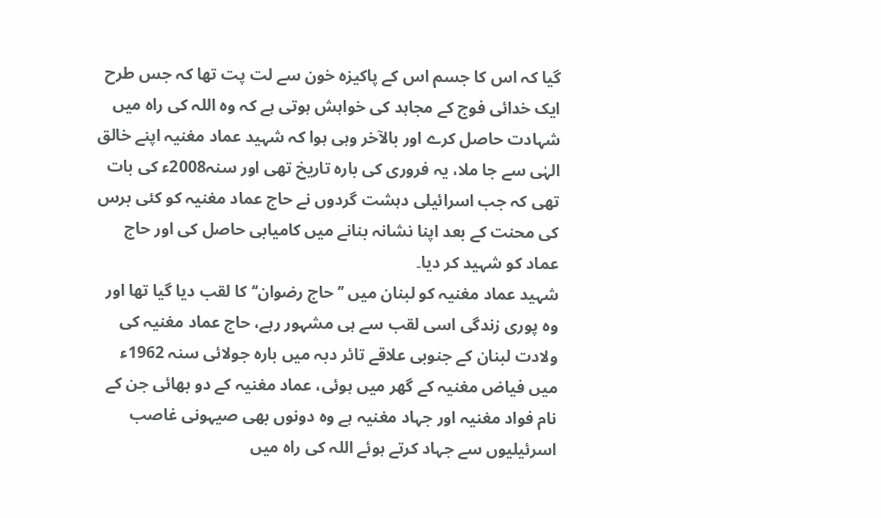گیا کہ اس کا جسم اس کے پاکیزہ خون سے لت پت تھا کہ جس طرح ایک خدائی فوج کے مجاہد کی خواہش ہوتی ہے کہ وہ اللہ کی راہ میں شہادت حاصل کرے اور بالآخر وہی ہوا کہ شہید عماد مغنیہ اپنے خالق الہٰی سے جا ملا، یہ فروری کی بارہ تاریخ تھی اور سنہ2008ء کی بات تھی کہ جب اسرائیلی دہشت گردوں نے حاج عماد مغنیہ کو کئی برس کی محنت کے بعد اپنا نشانہ بنانے میں کامیابی حاصل کی اور حاج عماد کو شہید کر دیا۔
شہید عماد مغنیہ کو لبنان میں ’’حاج رضوان‘‘ کا لقب دیا گیا تھا اور وہ پوری زندگی اسی لقب سے ہی مشہور رہے، حاج عماد مغنیہ کی ولادت لبنان کے جنوبی علاقے تائر دبہ میں بارہ جولائی سنہ 1962ء میں فیاض مغنیہ کے گھر میں ہوئی، عماد مغنیہ کے دو بھائی جن کے نام فواد مغنیہ اور جہاد مغنیہ ہے وہ دونوں بھی صیہونی غاصب اسرئیلیوں سے جہاد کرتے ہوئے اللہ کی راہ میں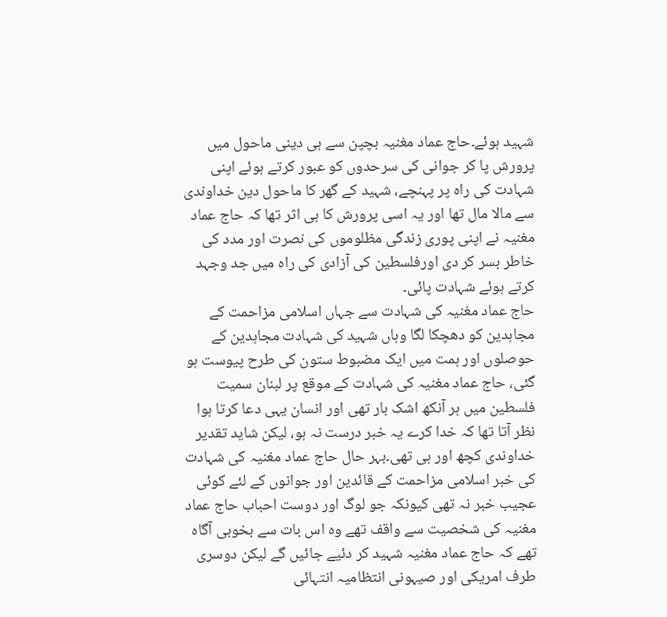شہید ہوئے۔حاج عماد مغنیہ بچپن سے ہی دینی ماحول میں پرورش پا کر جوانی کی سرحدوں کو عبور کرتے ہوئے اپنی شہادت کی راہ پر پہنچے، شہید کے گھر کا ماحول دین خداوندی سے مالا مال تھا اور یہ اسی پرورش کا ہی اثر تھا کہ حاج عماد مغنیہ نے اپنی پوری زندگی مظلوموں کی نصرت اور مدد کی خاطر بسر کر دی اورفلسطین کی آزادی کی راہ میں جد وجہد کرتے ہوئے شہادت پائی۔
حاج عماد مغنیہ کی شہادت سے جہاں اسلامی مزاحمت کے مجاہدین کو دھچکا لگا وہاں شہید کی شہادت مجاہدین کے حوصلوں اور ہمت میں ایک مضبوط ستون کی طرح پیوست ہو گئی، حاج عماد مغنیہ کی شہادت کے موقع پر لبنان سمیت فلسطین میں ہر آنکھ اشک بار تھی اور انسان یہی دعا کرتا ہوا نظر آتا تھا کہ خدا کرے یہ خبر درست نہ ہو، لیکن شاید تقدیر خداوندی کچھ اور ہی تھی۔بہر حال حاج عماد مغنیہ کی شہادت کی خبر اسلامی مزاحمت کے قائدین اور جوانوں کے لئے کوئی عجیب خبر نہ تھی کیونکہ جو لوگ اور دوست احباب حاج عماد مغنیہ کی شخصیت سے واقف تھے وہ اس بات سے بخوبی آگاہ تھے کہ حاج عماد مغنیہ شہید کر دئیے جائیں گے لیکن دوسری طرف امریکی اور صیہونی انتظامیہ انتہائی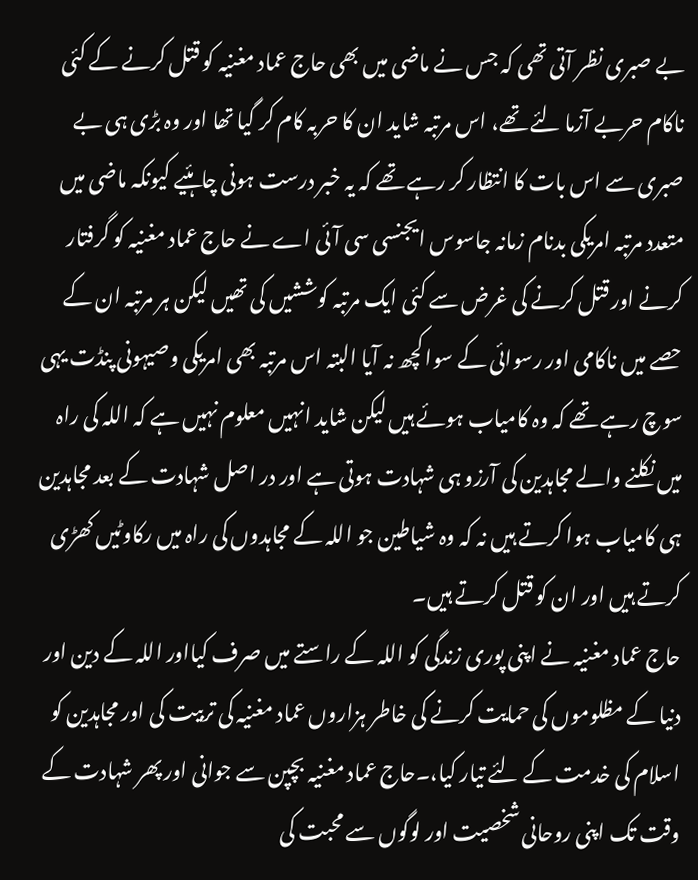بے صبری نظر آتی تھی کہ جس نے ماضی میں بھی حاج عماد مغنیہ کو قتل کرنے کے کئی ناکام حربے آزما لئے تھے، اس مرتبہ شاید ان کا حربہ کام کر گیا تھا اور وہ بڑی ہی بے صبری سے اس بات کا انتظار کر رہے تھے کہ یہ خبر درست ہونی چاہئیے کیونکہ ماضی میں متعدد مرتبہ امریکی بدنام زمانہ جاسوس ایجنسی سی آئی اے نے حاج عماد مغنیہ کو گرفتار کرنے اور قتل کرنے کی غرض سے کئی ایک مرتبہ کوششیں کی تھیں لیکن ہر مرتبہ ان کے حصے میں ناکامی اور رسوائی کے سوا کچھ نہ آیا البتہ اس مرتبہ بھی امریکی وصیہونی پنڈت یہی سوچ رہے تھے کہ وہ کامیاب ہوئے ہیں لیکن شاید انہیں معلوم نہیں ہے کہ اللہ کی راہ میں نکلنے والے مجاہدین کی آرزو ہی شہادت ہوتی ہے اور در اصل شہادت کے بعد مجاہدین ہی کامیاب ہوا کرتے ہیں نہ کہ وہ شیاطین جو اللہ کے مجاہدوں کی راہ میں رکاوٹیں کھڑی کرتے ہیں اور ان کو قتل کرتے ہیں۔
حاج عماد مغنیہ نے اپنی پوری زندگی کو اللہ کے راستے میں صرف کیااور اللہ کے دین اور دنیا کے مظلوموں کی حمایت کرنے کی خاطر ہزاروں عماد مغنیہ کی تربیت کی اور مجاہدین کو اسلام کی خدمت کے لئے تیار کیا،۔حاج عماد مغنیہ بچپن سے جوانی اور پھر شہادت کے وقت تک اپنی روحانی شخصیت اور لوگوں سے محبت کی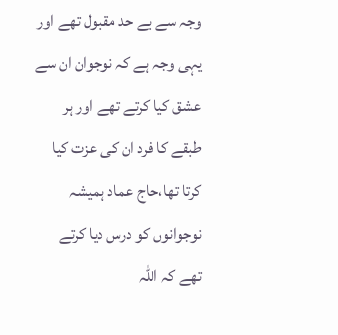وجہ سے بے حد مقبول تھے اور یہی وجہ ہے کہ نوجوان ان سے عشق کیا کرتے تھے اور ہر طبقے کا فرد ان کی عزت کیا کرتا تھا،حاج عماد ہمیشہ نوجوانوں کو درس دیا کرتے تھے کہ اللہ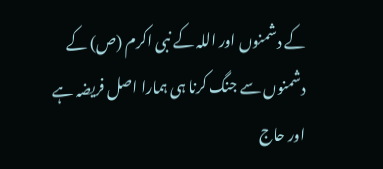کے دشمنوں اور اللہ کے نبی اکرم (ص) کے دشمنوں سے جنگ کرنا ہی ہمارا اصل فریضہ ہے اور حاج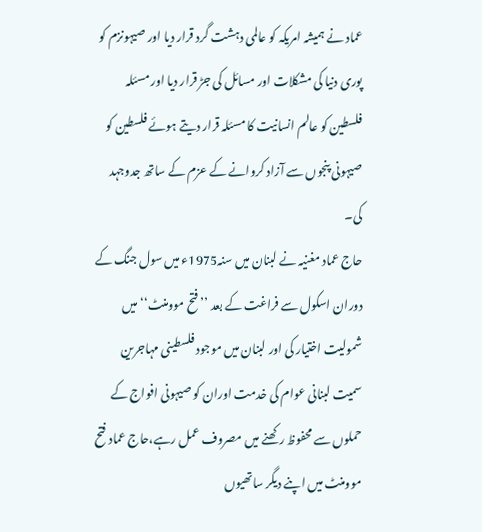عماد نے ہمیشہ امریکہ کو عالمی دہشت گرد قرار دیا اور صیہونزم کو پوری دنیا کی مشکلات اور مسائل کی جڑ قرار دیا اور مسئلہ فلسطین کو عالم انسانیت کا مسئلہ قرار دیتے ہوئے فلسطین کو صیہونی پنجوں سے آزاد کروانے کے عزم کے ساتھ جدوجہد کی۔
حاج عماد مغنیہ نے لبنان میں سنہ1975ء میں سول جنگ کے دوران اسکول سے فراغت کے بعد ’’فتح موومنٹ‘‘ میں شمولیت اختیار کی اور لبنان میں موجود فلسطینی مہاجرین سمیت لبنانی عوام کی خدمت اوران کو صیہونی افواج کے حملوں سے محفوظ رکھنے میں مصروف عمل رہے،حاج عماد فتح موومنٹ میں اپنے دیگر ساتھیوں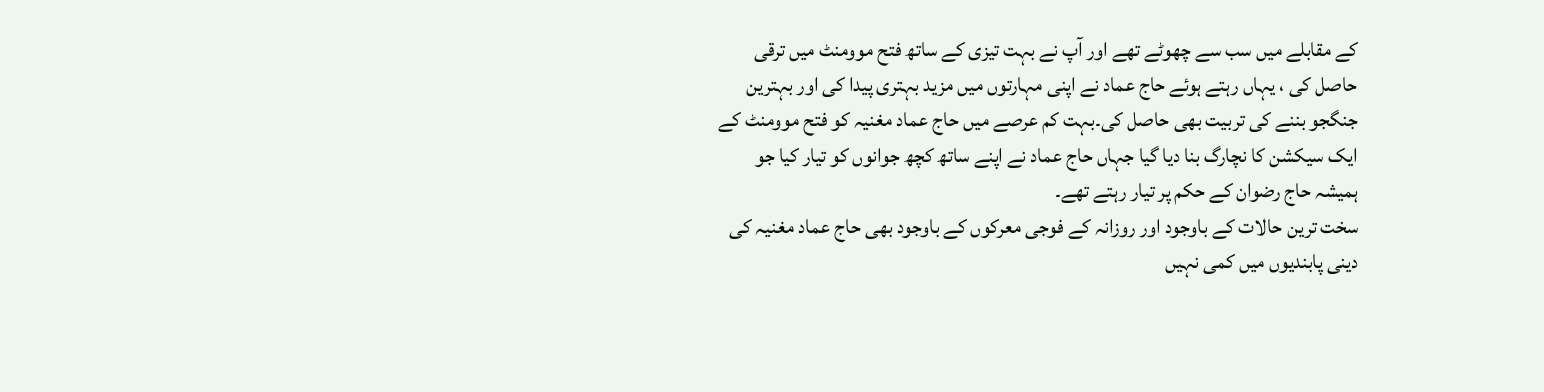کے مقابلے میں سب سے چھوٹے تھے اور آپ نے بہت تیزی کے ساتھ فتح موومنٹ میں ترقی حاصل کی ، یہاں رہتے ہوئے حاج عماد نے اپنی مہارتوں میں مزید بہتری پیدا کی اور بہترین جنگجو بننے کی تربیت بھی حاصل کی۔بہت کم عرصے میں حاج عماد مغنیہ کو فتح موومنٹ کے ایک سیکشن کا نچارگ بنا دیا گیا جہاں حاج عماد نے اپنے ساتھ کچھ جوانوں کو تیار کیا جو ہمیشہ حاج رضوان کے حکم پر تیار رہتے تھے۔
سخت ترین حالات کے باوجود اور روزانہ کے فوجی معرکوں کے باوجود بھی حاج عماد مغنیہ کی دینی پابندیوں میں کمی نہیں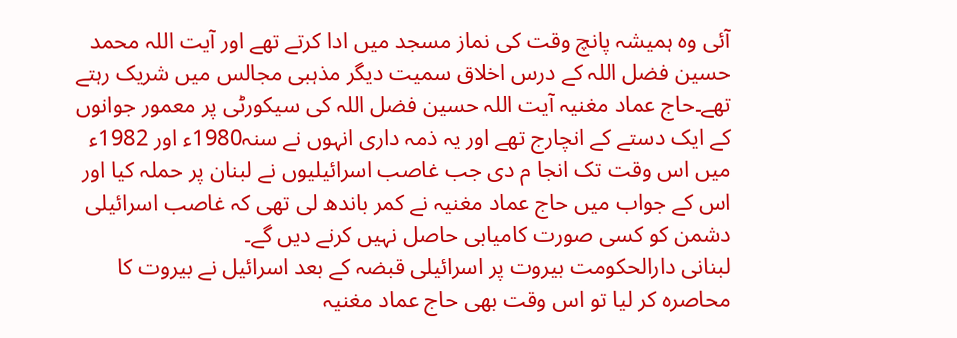آئی وہ ہمیشہ پانچ وقت کی نماز مسجد میں ادا کرتے تھے اور آیت اللہ محمد حسین فضل اللہ کے درس اخلاق سمیت دیگر مذہبی مجالس میں شریک رہتے تھے۔حاج عماد مغنیہ آیت اللہ حسین فضل اللہ کی سیکورٹی پر معمور جوانوں کے ایک دستے کے انچارج تھے اور یہ ذمہ داری انہوں نے سنہ1980ء اور 1982ء میں اس وقت تک انجا م دی جب غاصب اسرائیلیوں نے لبنان پر حملہ کیا اور اس کے جواب میں حاج عماد مغنیہ نے کمر باندھ لی تھی کہ غاصب اسرائیلی دشمن کو کسی صورت کامیابی حاصل نہیں کرنے دیں گے۔
لبنانی دارالحکومت بیروت پر اسرائیلی قبضہ کے بعد اسرائیل نے بیروت کا محاصرہ کر لیا تو اس وقت بھی حاج عماد مغنیہ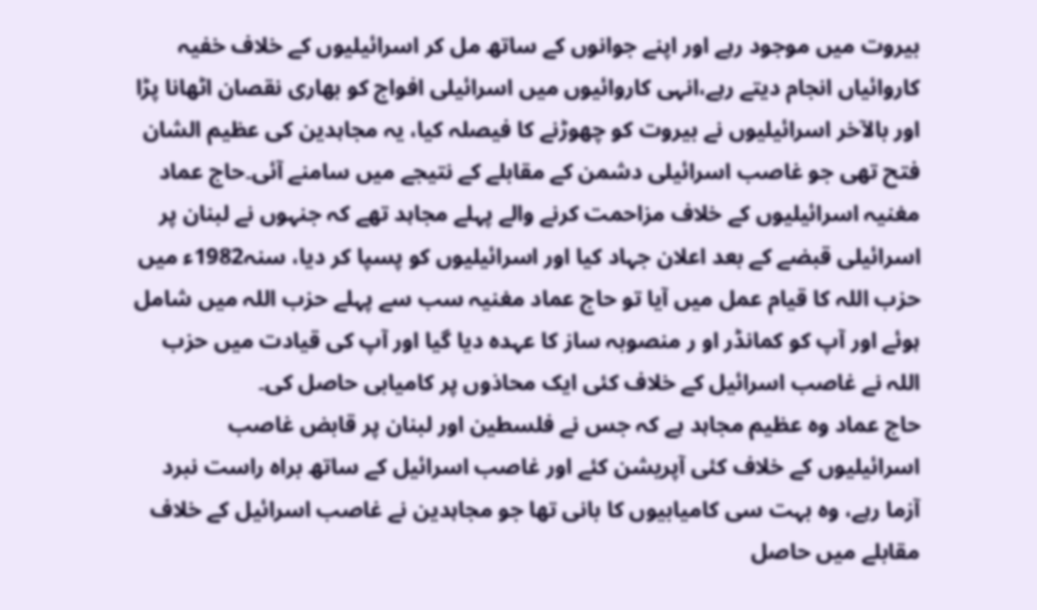بیروت میں موجود رہے اور اپنے جوانوں کے ساتھ مل کر اسرائیلیوں کے خلاف خفیہ کاروائیاں انجام دیتے رہے،انہی کاروائیوں میں اسرائیلی افواج کو بھاری نقصان اٹھانا پڑا اور بالآخر اسرائیلیوں نے بیروت کو چھوڑنے کا فیصلہ کیا، یہ مجاہدین کی عظیم الشان فتح تھی جو غاصب اسرائیلی دشمن کے مقابلے کے نتیجے میں سامنے آئی۔حاج عماد مغنیہ اسرائیلیوں کے خلاف مزاحمت کرنے والے پہلے مجاہد تھے کہ جنہوں نے لبنان پر اسرائیلی قبضے کے بعد اعلان جہاد کیا اور اسرائیلیوں کو پسپا کر دیا، سنہ1982ء میں حزب اللہ کا قیام عمل میں آیا تو حاج عماد مغنیہ سب سے پہلے حزب اللہ میں شامل ہوئے اور آپ کو کمانڈر او ر منصوبہ ساز کا عہدہ دیا گیا اور آپ کی قیادت میں حزب اللہ نے غاصب اسرائیل کے خلاف کئی ایک محاذوں پر کامیابی حاصل کی۔
حاج عماد وہ عظیم مجاہد ہے کہ جس نے فلسطین اور لبنان پر قابض غاصب اسرائیلیوں کے خلاف کئی آپریشن کئے اور غاصب اسرائیل کے ساتھ براہ راست نبرد آزما رہے، وہ بہت سی کامیابیوں کا بانی تھا جو مجاہدین نے غاصب اسرائیل کے خلاف مقابلے میں حاصل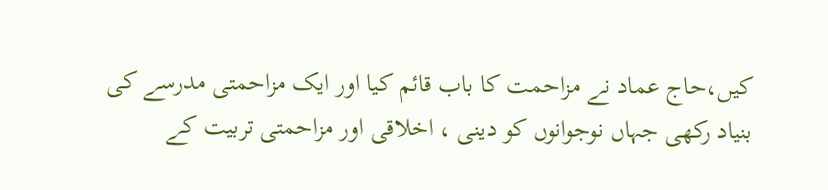کیں،حاج عماد نے مزاحمت کا باب قائم کیا اور ایک مزاحمتی مدرسے کی بنیاد رکھی جہاں نوجوانوں کو دینی ، اخلاقی اور مزاحمتی تربیت کے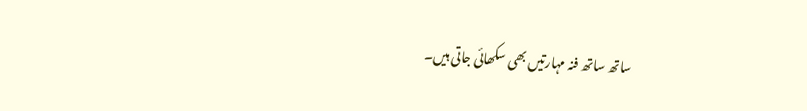ساتھ ساتھ فنہ مہارتیں بھی سکھائی جاتی ہیں۔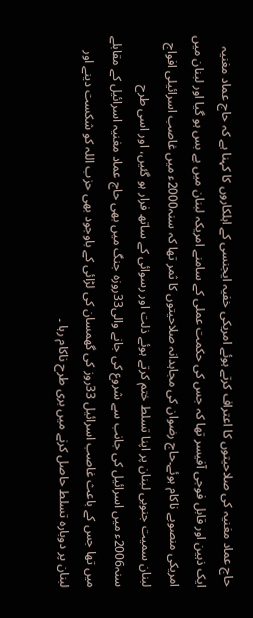حاج عماد مغنیہ کی صلاحیتوں کا اعتراف کرتے ہوئے امریکی خفیہ ایجنسی کے اہلکاروں کا کہنا ہے کہ حاج عماد مغنیہ ایک ذہین اور قابل فوجی آفیسر تھا کہ جس کی حکمت عملی کے سامنے امریکہ لبنان میں بے بس ہو گیا اور لبنان میں امریکی منصوبے ناکام ہوئے۔حاج رضوان کی مجاہدانہ صلاحیتوں کا ثمر تھا کہ سنہ2000ء میں غاصب اسرائیلی افواج لبنان سمیت جنوبی لبنان پر اپنا تسلط ختم کرتے ہوئے ذلت اور رسوائی کے ساتھ فرار ہو گئیں، اور اسی طرح سنہ2006ء میں اسرائیل کی جانب سے شروع کی جانے والی33روزہ جنگ میں بھی حاج عماد مغنیہ اسرائیل کے مقابلے میں تھا جس کے باعث غاصب اسرائیل 33روز کی گھمسان کی لڑائی کے باوجود بھی حزب اللہ کو شکست دینے اور لبنان پر دوبارہ تسلط حاصل کرنے میں بری طرح ناکام رہا ۔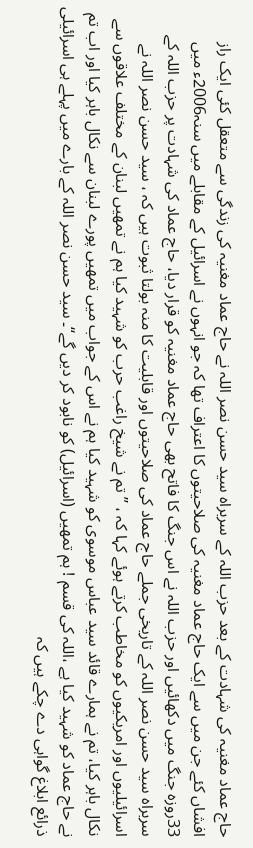حاج عماد مغنیہ کی شہادت کے بعد حزب اللہ کے سربراہ سید حسن نصر اللہ نے حاج عماد مغنیہ کی زندگی سے متعقل کئی ایک راز افشاں کئے جن میں سے ایک حاج عماد مغنیہ کی صلاحیتوں کا اعتراف تھا کہ جو انہوں نے اسرائیل کے مقابلے میں سنہ2006ء میں 33روزہ جنگ میں دکھائیں اور حزب اللہ نے اس جنگ کا فاتح بھی حاج عماد مغنیہ کو قرار دیا، حاج عماد کی شہادت پر حزب اللہ کے سربراہ سید حسن نصر اللہ کے تاریخی جملے حاج عماد کی صلاحیتوں اور قابلیت کا منہ بولتا ثبوت ہیں کہ ، سید حسن نصر اللہ نے اسرائیلیوں اور امریکیوں کو مخاطب کرتے ہوئے کہا کہ ، ’’تم نے شیخ راغب حرب کو شہید کیا ہم نے تمھیں لبنان کے مختلف علاقوں سے نکال باہر کیا، تم نے ہمارے قائد سید عباس موسوی کو شہید کیا ہم نے اس کے جواب میں تمھیں پورے لبنان سے نکال باہر کیا اور اب تم نے حاج عماد کو شہید کیا ہے ،اللہ کی قسم ! ہم تمھیں (اسرائیل) کو نابود کر دیں گے‘‘۔ سید حسن نصر اللہ کے بارے میں پہلے ہی اسرائیلی ذرائع ابلاغ گواہی دے چکے ہیں کہ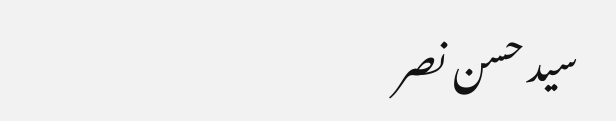سید حسن نصر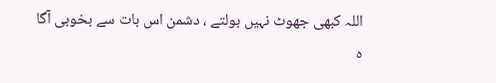اللہ کبھی جھوٹ نہیں بولتے ، دشمن اس بات سے بخوبی آگا ہ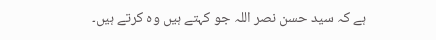ہے کہ سید حسن نصر اللہ جو کہتے ہیں وہ کرتے ہیں۔